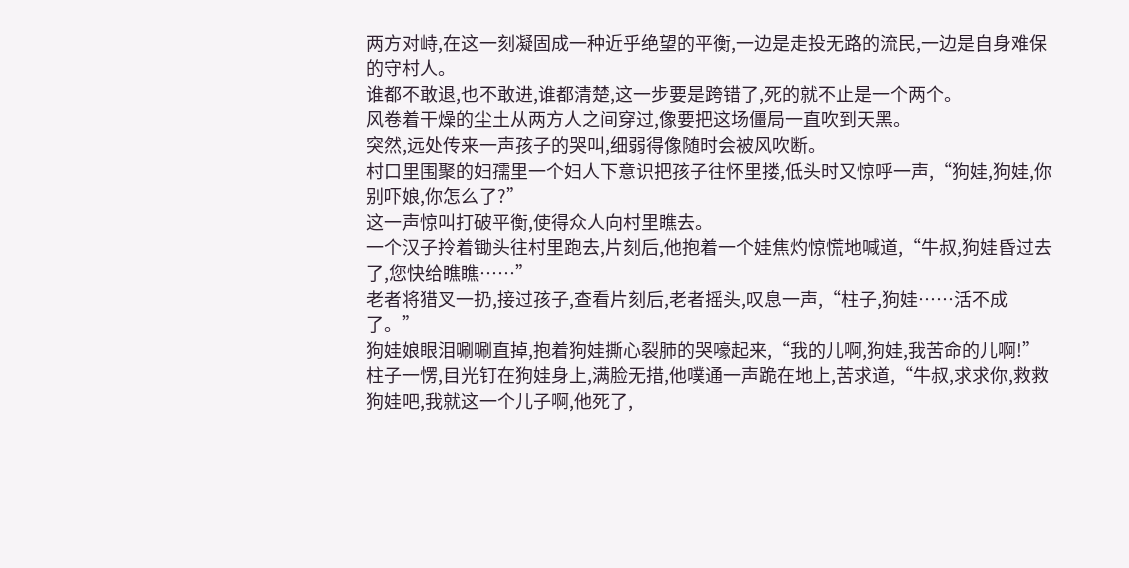两方对峙,在这一刻凝固成一种近乎绝望的平衡,一边是走投无路的流民,一边是自身难保的守村人。
谁都不敢退,也不敢进,谁都清楚,这一步要是跨错了,死的就不止是一个两个。
风卷着干燥的尘土从两方人之间穿过,像要把这场僵局一直吹到天黑。
突然,远处传来一声孩子的哭叫,细弱得像随时会被风吹断。
村口里围聚的妇孺里一个妇人下意识把孩子往怀里搂,低头时又惊呼一声,“狗娃,狗娃,你别吓娘,你怎么了?”
这一声惊叫打破平衡,使得众人向村里瞧去。
一个汉子拎着锄头往村里跑去,片刻后,他抱着一个娃焦灼惊慌地喊道,“牛叔,狗娃昏过去了,您快给瞧瞧……”
老者将猎叉一扔,接过孩子,查看片刻后,老者摇头,叹息一声,“柱子,狗娃……活不成了。”
狗娃娘眼泪唰唰直掉,抱着狗娃撕心裂肺的哭嚎起来,“我的儿啊,狗娃,我苦命的儿啊!”
柱子一愣,目光钉在狗娃身上,满脸无措,他噗通一声跪在地上,苦求道,“牛叔,求求你,救救狗娃吧,我就这一个儿子啊,他死了,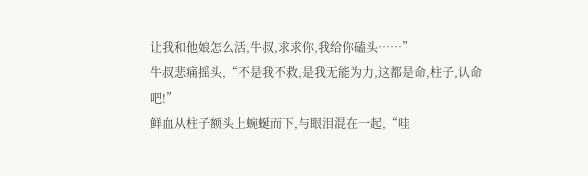让我和他娘怎么活,牛叔,求求你,我给你磕头……”
牛叔悲痛摇头,“不是我不救,是我无能为力,这都是命,柱子,认命吧!”
鲜血从柱子额头上蜿蜒而下,与眼泪混在一起,“哇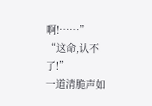啊!……”
“这命,认不了!”
一道清脆声如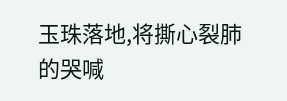玉珠落地,将撕心裂肺的哭喊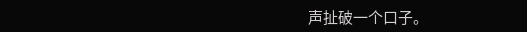声扯破一个口子。